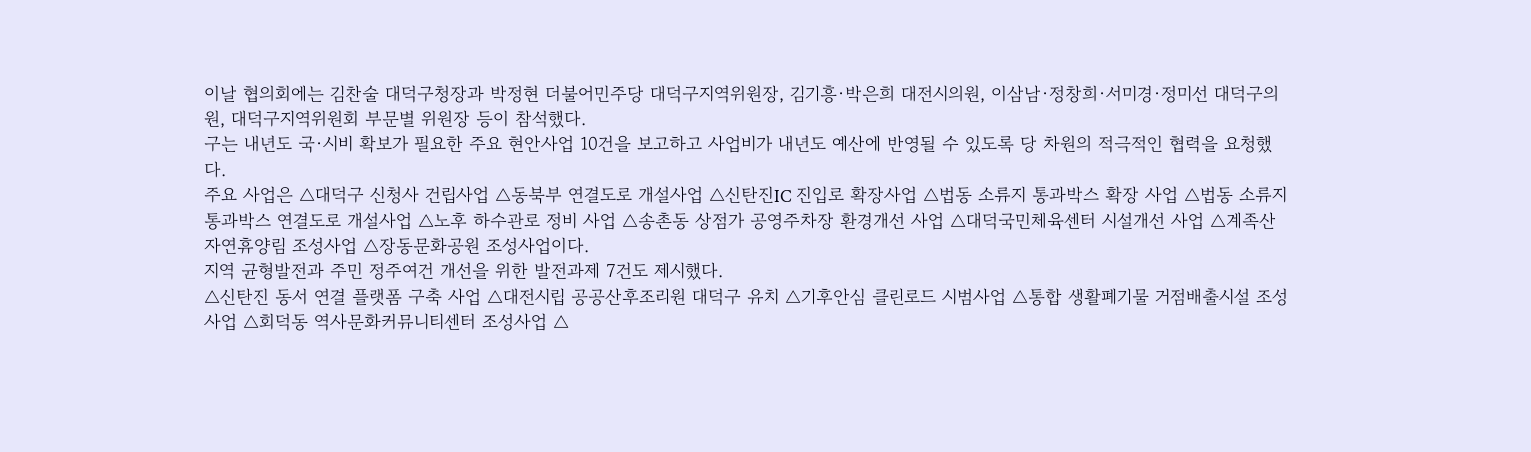이날 협의회에는 김찬술 대덕구청장과 박정현 더불어민주당 대덕구지역위원장, 김기흥·박은희 대전시의원, 이삼남·정창희·서미경·정미선 대덕구의원, 대덕구지역위원회 부문별 위원장 등이 참석했다.
구는 내년도 국·시비 확보가 필요한 주요 현안사업 10건을 보고하고 사업비가 내년도 예산에 반영될 수 있도록 당 차원의 적극적인 협력을 요청했다.
주요 사업은 △대덕구 신청사 건립사업 △동북부 연결도로 개설사업 △신탄진IC 진입로 확장사업 △법동 소류지 통과박스 확장 사업 △법동 소류지 통과박스 연결도로 개설사업 △노후 하수관로 정비 사업 △송촌동 상점가 공영주차장 환경개선 사업 △대덕국민체육센터 시설개선 사업 △계족산 자연휴양림 조성사업 △장동문화공원 조성사업이다.
지역 균형발전과 주민 정주여건 개선을 위한 발전과제 7건도 제시했다.
△신탄진 동서 연결 플랫폼 구축 사업 △대전시립 공공산후조리원 대덕구 유치 △기후안심 클린로드 시범사업 △통합 생활폐기물 거점배출시설 조성사업 △회덕동 역사문화커뮤니티센터 조성사업 △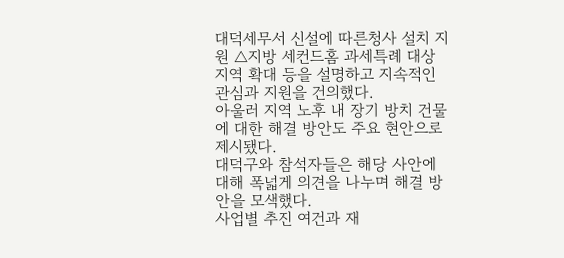대덕세무서 신설에 따른청사 설치 지원 △지방 세컨드홈 과세특례 대상지역 확대 등을 설명하고 지속적인 관심과 지원을 건의했다.
아울러 지역 노후 내 장기 방치 건물에 대한 해결 방안도 주요 현안으로 제시됐다.
대덕구와 참석자들은 해당 사안에 대해 폭넓게 의견을 나누며 해결 방안을 모색했다.
사업별 추진 여건과 재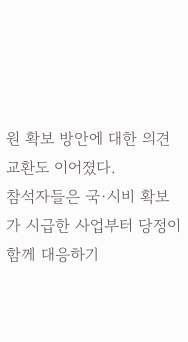원 확보 방안에 대한 의견 교환도 이어졌다.
참석자들은 국·시비 확보가 시급한 사업부터 당정이 함께 대응하기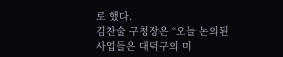로 했다.
김찬술 구청장은 “오늘 논의된 사업들은 대덕구의 미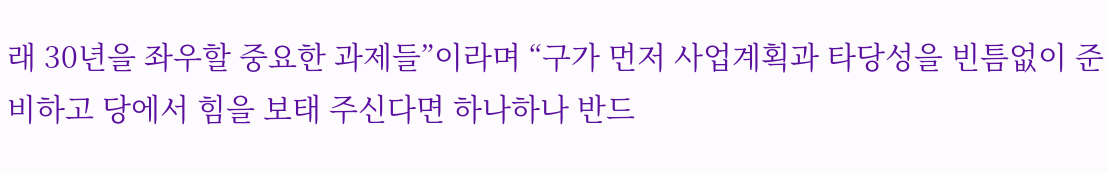래 30년을 좌우할 중요한 과제들”이라며 “구가 먼저 사업계획과 타당성을 빈틈없이 준비하고 당에서 힘을 보태 주신다면 하나하나 반드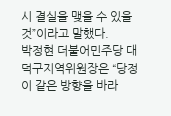시 결실을 맺을 수 있을 것”이라고 말했다.
박정현 더불어민주당 대덕구지역위원장은 “당정이 같은 방향을 바라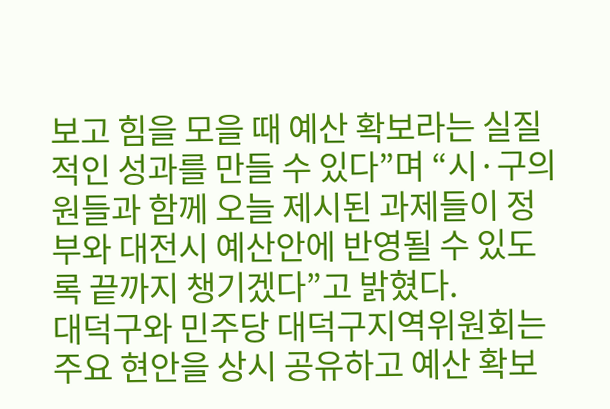보고 힘을 모을 때 예산 확보라는 실질적인 성과를 만들 수 있다”며 “시·구의원들과 함께 오늘 제시된 과제들이 정부와 대전시 예산안에 반영될 수 있도록 끝까지 챙기겠다”고 밝혔다.
대덕구와 민주당 대덕구지역위원회는 주요 현안을 상시 공유하고 예산 확보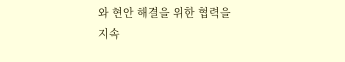와 현안 해결을 위한 협력을 지속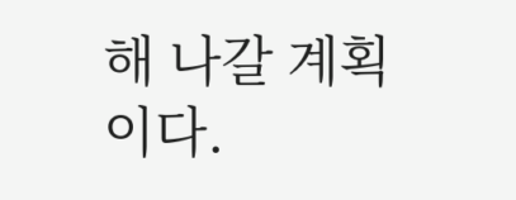해 나갈 계획이다.